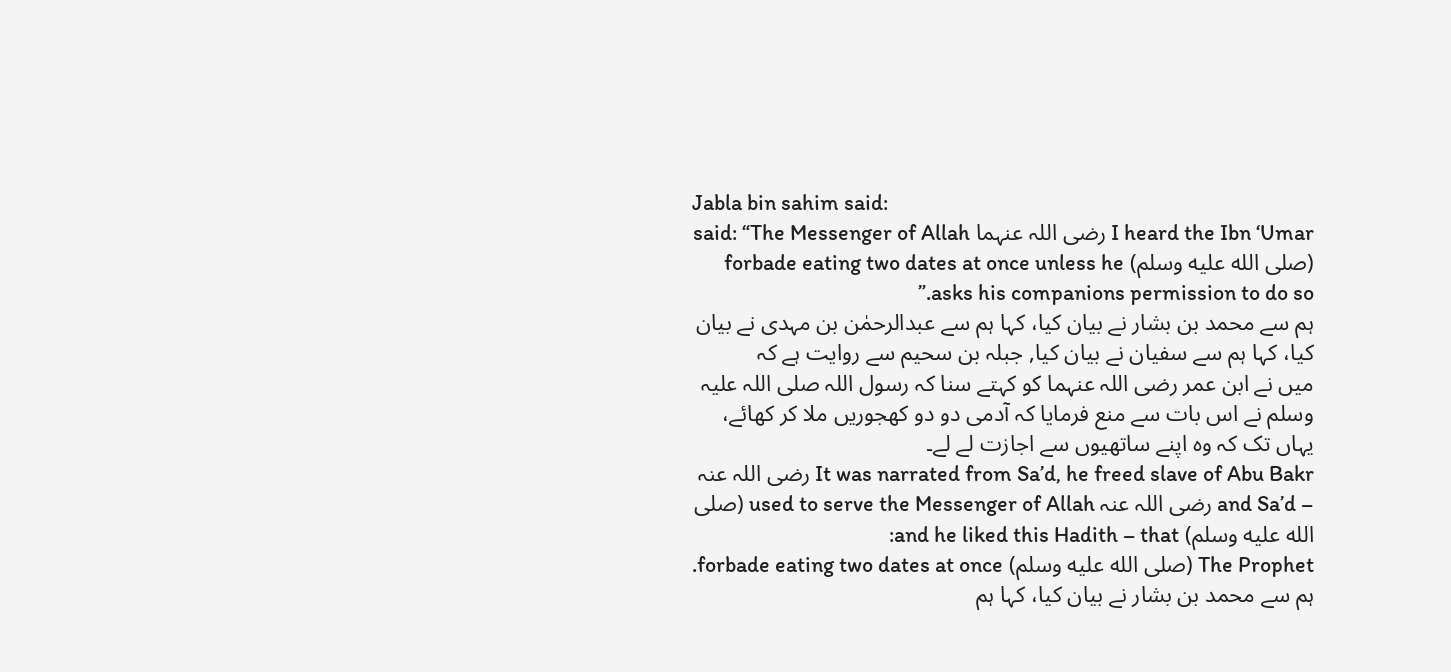Jabla bin sahim said:
I heard the Ibn ‘Umar رضی اللہ عنہما said: “The Messenger of Allah (صلى الله عليه وسلم) forbade eating two dates at once unless he asks his companions permission to do so.”
ہم سے محمد بن بشار نے بیان کیا، کہا ہم سے عبدالرحمٰن بن مہدی نے بیان کیا، کہا ہم سے سفیان نے بیان کیا, جبلہ بن سحیم سے روایت ہے کہ
میں نے ابن عمر رضی اللہ عنہما کو کہتے سنا کہ رسول اللہ صلی اللہ علیہ وسلم نے اس بات سے منع فرمایا کہ آدمی دو دو کھجوریں ملا کر کھائے، یہاں تک کہ وہ اپنے ساتھیوں سے اجازت لے لے۔
It was narrated from Sa’d, he freed slave of Abu Bakr رضی اللہ عنہ – and Sa’d رضی اللہ عنہ used to serve the Messenger of Allah (صلى الله عليه وسلم) and he liked this Hadith – that:
The Prophet (صلى الله عليه وسلم) forbade eating two dates at once.
ہم سے محمد بن بشار نے بیان کیا، کہا ہم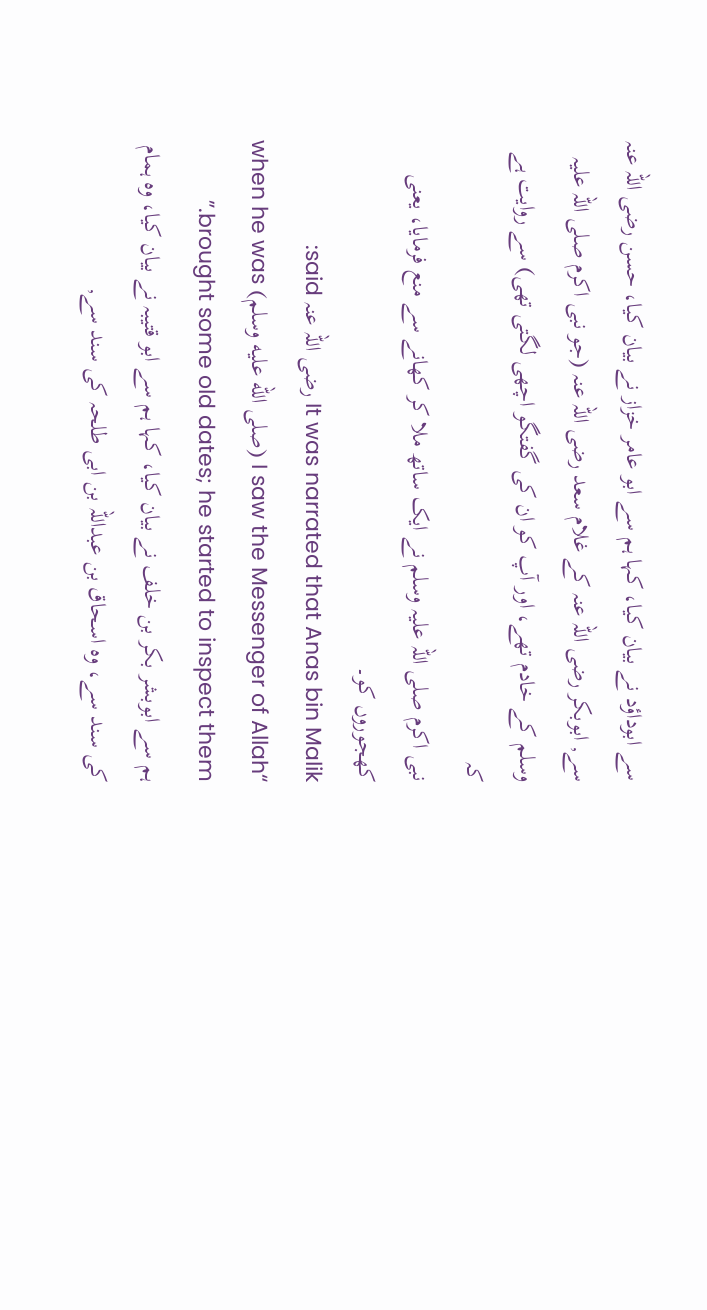سے ابوداؤد نے بیان کیا، کہا ہم سے ابو عامر خزاز نے بیان کیا، حسن رضی اللہ عنہ سے, ابوبکر رضی اللہ عنہ کے غلام سعد رضی اللہ عنہ (جو نبی اکرم صلی اللہ علیہ وسلم کے خادم تھے، اور آپ کو ان کی گفتگو اچھی لگتی تھی) سے روایت ہے کہ
نبی اکرم صلی اللہ علیہ وسلم نے ایک ساتھ ملا کر کھانے سے منع فرمایا، یعنی کھجوروں کو۔
It was narrated that Anas bin Malik رضی اللہ عنہ said:
“I saw the Messenger of Allah (صلى الله عليه وسلم) when he was brought some old dates; he started to inspect them.”
ہم سے ابوبشر بکر بن خلف نے بیان کیا، کہا ہم سے ابو قتیبہ نے بیان کیا، وہ ہمام کی سند سے، وہ اسحاق بن عبداللہ بن ابی طلحہ کی سند سے,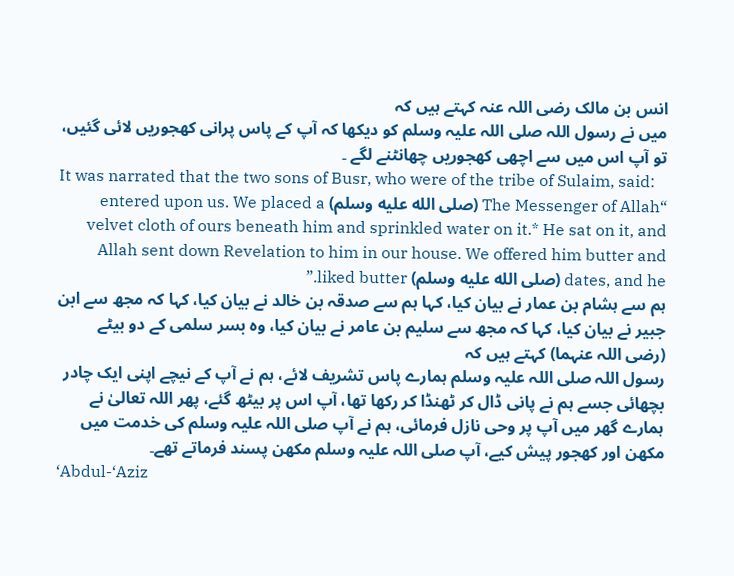انس بن مالک رضی اللہ عنہ کہتے ہیں کہ
میں نے رسول اللہ صلی اللہ علیہ وسلم کو دیکھا کہ آپ کے پاس پرانی کھجوریں لائی گئیں، تو آپ اس میں سے اچھی کھجوریں چھانٹنے لگے ۔
It was narrated that the two sons of Busr, who were of the tribe of Sulaim, said:
“The Messenger of Allah (صلى الله عليه وسلم) entered upon us. We placed a velvet cloth of ours beneath him and sprinkled water on it.* He sat on it, and Allah sent down Revelation to him in our house. We offered him butter and dates, and he (صلى الله عليه وسلم) liked butter.”
ہم سے ہشام بن عمار نے بیان کیا، کہا ہم سے صدقہ بن خالد نے بیان کیا، کہا کہ مجھ سے ابن جبیر نے بیان کیا، کہا کہ مجھ سے سلیم بن عامر نے بیان کیا، وہ بسر سلمی کے دو بیٹے (رضی اللہ عنہما) کہتے ہیں کہ
رسول اللہ صلی اللہ علیہ وسلم ہمارے پاس تشریف لائے، ہم نے آپ کے نیچے اپنی ایک چادر بچھائی جسے ہم نے پانی ڈال کر ٹھنڈا کر رکھا تھا، آپ اس پر بیٹھ گئے، پھر اللہ تعالیٰ نے ہمارے گھر میں آپ پر وحی نازل فرمائی، ہم نے آپ صلی اللہ علیہ وسلم کی خدمت میں مکھن اور کھجور پیش کیے، آپ صلی اللہ علیہ وسلم مکھن پسند فرماتے تھے۔
‘Abdul-‘Aziz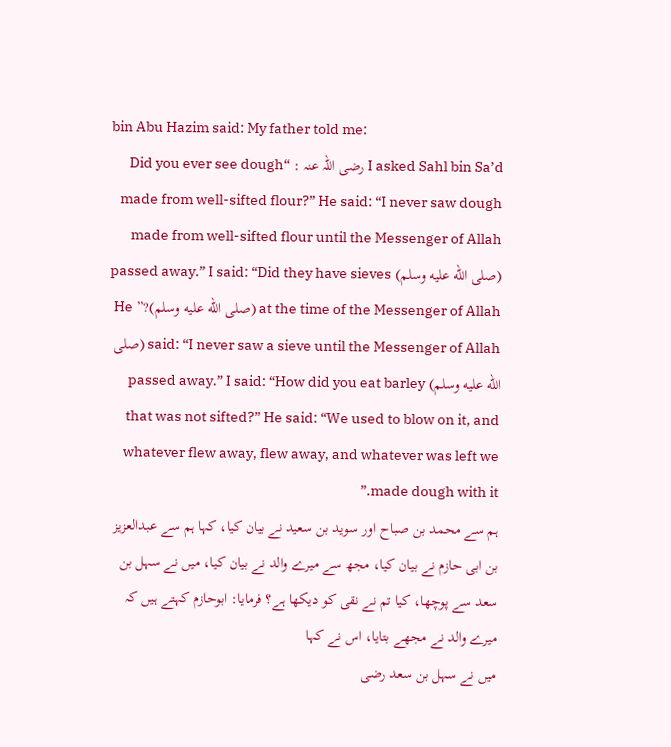bin Abu Hazim said: My father told me:
I asked Sahl bin Sa’d رضی اللہ عنہ : “Did you ever see dough made from well-sifted flour?” He said: “I never saw dough made from well-sifted flour until the Messenger of Allah (صلى الله عليه وسلم) passed away.” I said: “Did they have sieves at the time of the Messenger of Allah (صلى الله عليه وسلم)?” He said: “I never saw a sieve until the Messenger of Allah (صلى الله عليه وسلم) passed away.” I said: “How did you eat barley that was not sifted?” He said: “We used to blow on it, and whatever flew away, flew away, and whatever was left we made dough with it.”
ہم سے محمد بن صباح اور سوید بن سعید نے بیان کیا، کہا ہم سے عبدالعزیز بن ابی حازم نے بیان کیا، مجھ سے میرے والد نے بیان کیا، میں نے سہل بن سعد سے پوچھا، کیا تم نے نقی کو دیکھا ہے؟ فرمایا: ابوحازم کہتے ہیں کہ میرے والد نے مجھے بتایا، اس نے کہا
میں نے سہل بن سعد رضی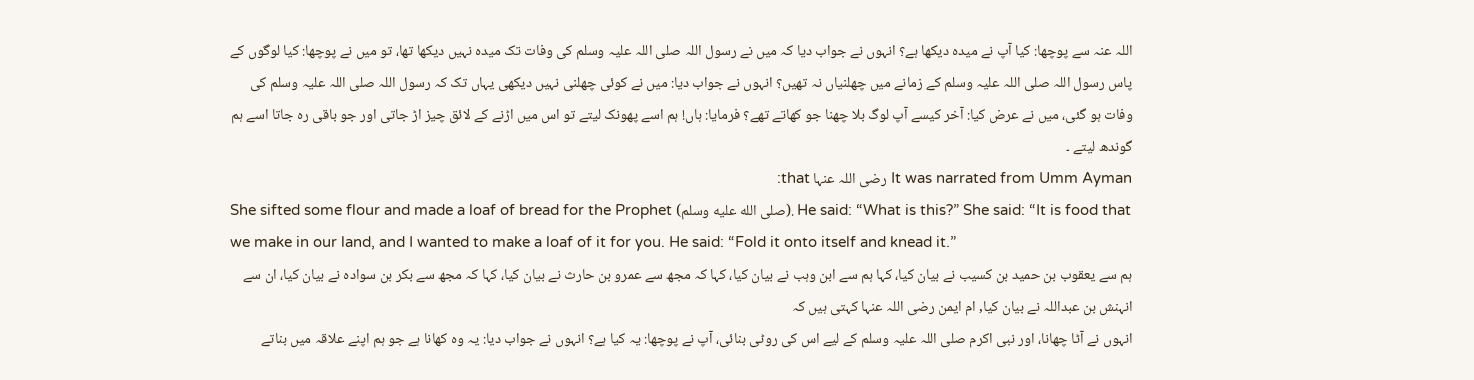اللہ عنہ سے پوچھا: کیا آپ نے میدہ دیکھا ہے؟ انہوں نے جواب دیا کہ میں نے رسول اللہ صلی اللہ علیہ وسلم کی وفات تک میدہ نہیں دیکھا تھا، تو میں نے پوچھا: کیا لوگوں کے پاس رسول اللہ صلی اللہ علیہ وسلم کے زمانے میں چھلنیاں نہ تھیں؟ انہوں نے جواب دیا: میں نے کوئی چھلنی نہیں دیکھی یہاں تک کہ رسول اللہ صلی اللہ علیہ وسلم کی وفات ہو گئی، میں نے عرض کیا: آخر کیسے آپ لوگ بلا چھنا جو کھاتے تھے؟ فرمایا: ہاں! ہم اسے پھونک لیتے تو اس میں اڑنے کے لائق چیز اڑ جاتی اور جو باقی رہ جاتا اسے ہم گوندھ لیتے ۔
It was narrated from Umm Ayman رضی اللہ عنہا that:
She sifted some flour and made a loaf of bread for the Prophet (صلى الله عليه وسلم). He said: “What is this?” She said: “It is food that we make in our land, and I wanted to make a loaf of it for you. He said: “Fold it onto itself and knead it.”
ہم سے یعقوب بن حمید بن کسیب نے بیان کیا، کہا ہم سے ابن وہب نے بیان کیا، کہا کہ مجھ سے عمرو بن حارث نے بیان کیا، کہا کہ مجھ سے بکر بن سوادہ نے بیان کیا، ان سے انہنش بن عبداللہ نے بیان کیا, ام ایمن رضی اللہ عنہا کہتی ہیں کہ
انہوں نے آٹا چھانا، اور نبی اکرم صلی اللہ علیہ وسلم کے لیے اس کی روٹی بنائی، آپ نے پوچھا: یہ کیا ہے؟ انہوں نے جواب دیا: یہ وہ کھانا ہے جو ہم اپنے علاقہ میں بناتے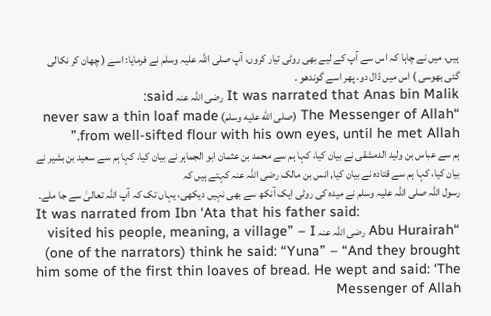ہیں، میں نے چاہا کہ اس سے آپ کے لیے بھی روٹی تیار کروں، آپ صلی اللہ علیہ وسلم نے فرمایا: اسے ( چھان کر نکالی گئی بھوسی ) اس میں ڈال دو، پھر اسے گوندھو ۔
It was narrated that Anas bin Malik رضی اللہ عنہ said:
“The Messenger of Allah (صلى الله عليه وسلم) never saw a thin loaf made from well-sifted flour with his own eyes, until he met Allah.”
ہم سے عباس بن ولید الدمشقی نے بیان کیا، کہا ہم سے محمد بن عثمان ابو الجماہر نے بیان کیا، کہا ہم سے سعید بن بشیر نے بیان کیا، کہا ہم سے قتادہ نے بیان کیا, انس بن مالک رضی اللہ عنہ کہتے ہیں کہ
رسول اللہ صلی اللہ علیہ وسلم نے میدہ کی روٹی ایک آنکھ سے بھی نہیں دیکھی، یہاں تک کہ آپ اللہ تعالیٰ سے جا ملے۔
It was narrated from Ibn ‘Ata that his father said:
“Abu Hurairah رضی اللہ عنہ visited his people, meaning, a village” – I (one of the narrators) think he said: “Yuna” – “And they brought him some of the first thin loaves of bread. He wept and said: ‘The Messenger of Allah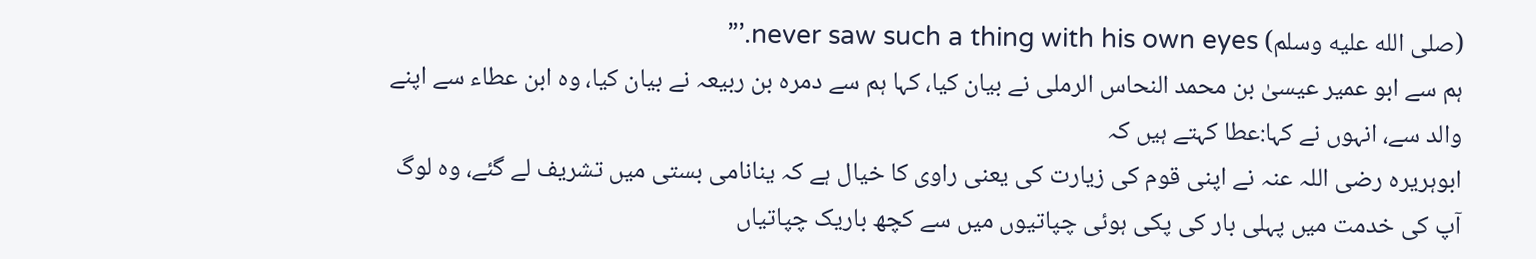(صلى الله عليه وسلم) never saw such a thing with his own eyes.’”
ہم سے ابو عمیر عیسیٰ بن محمد النحاس الرملی نے بیان کیا، کہا ہم سے دمرہ بن ربیعہ نے بیان کیا، وہ ابن عطاء سے اپنے والد سے، انہوں نے کہا:عطا کہتے ہیں کہ
ابوہریرہ رضی اللہ عنہ نے اپنی قوم کی زیارت کی یعنی راوی کا خیال ہے کہ ینانامی بستی میں تشریف لے گئے، وہ لوگ آپ کی خدمت میں پہلی بار کی پکی ہوئی چپاتیوں میں سے کچھ باریک چپاتیاں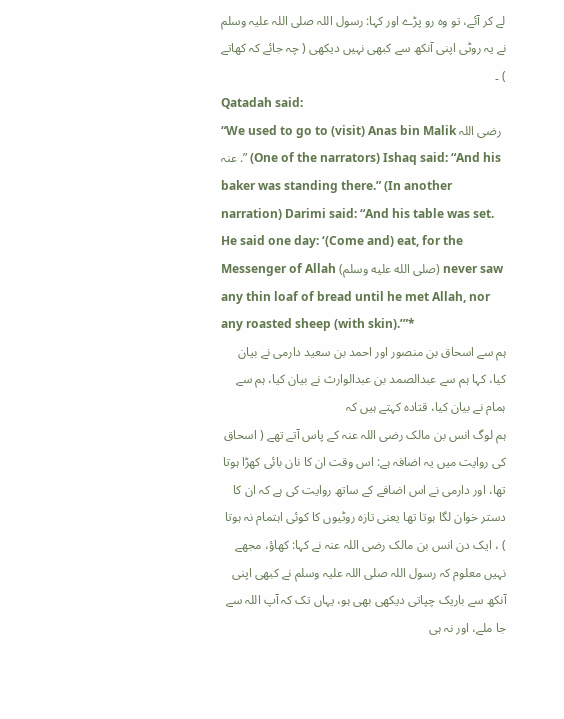لے کر آئے، تو وہ رو پڑے اور کہا: رسول اللہ صلی اللہ علیہ وسلم نے یہ روٹی اپنی آنکھ سے کبھی نہیں دیکھی ( چہ جائے کہ کھاتے ) ۔
Qatadah said:
“We used to go to (visit) Anas bin Malik رضی اللہ عنہ .” (One of the narrators) Ishaq said: “And his baker was standing there.” (In another narration) Darimi said: “And his table was set. He said one day: ‘(Come and) eat, for the Messenger of Allah (صلى الله عليه وسلم) never saw any thin loaf of bread until he met Allah, nor any roasted sheep (with skin).’”*
ہم سے اسحاق بن منصور اور احمد بن سعید دارمی نے بیان کیا، کہا ہم سے عبدالصمد بن عبدالوارث نے بیان کیا، ہم سے ہمام نے بیان کیا، قتادہ کہتے ہیں کہ
ہم لوگ انس بن مالک رضی اللہ عنہ کے پاس آتے تھے ( اسحاق کی روایت میں یہ اضافہ ہے: اس وقت ان کا نان بائی کھڑا ہوتا تھا، اور دارمی نے اس اضافے کے ساتھ روایت کی ہے کہ ان کا دستر خوان لگا ہوتا تھا یعنی تازہ روٹیوں کا کوئی اہتمام نہ ہوتا ) ، ایک دن انس بن مالک رضی اللہ عنہ نے کہا: کھاؤ، مجھے نہیں معلوم کہ رسول اللہ صلی اللہ علیہ وسلم نے کبھی اپنی آنکھ سے باریک چپاتی دیکھی بھی ہو، یہاں تک کہ آپ اللہ سے جا ملے، اور نہ ہی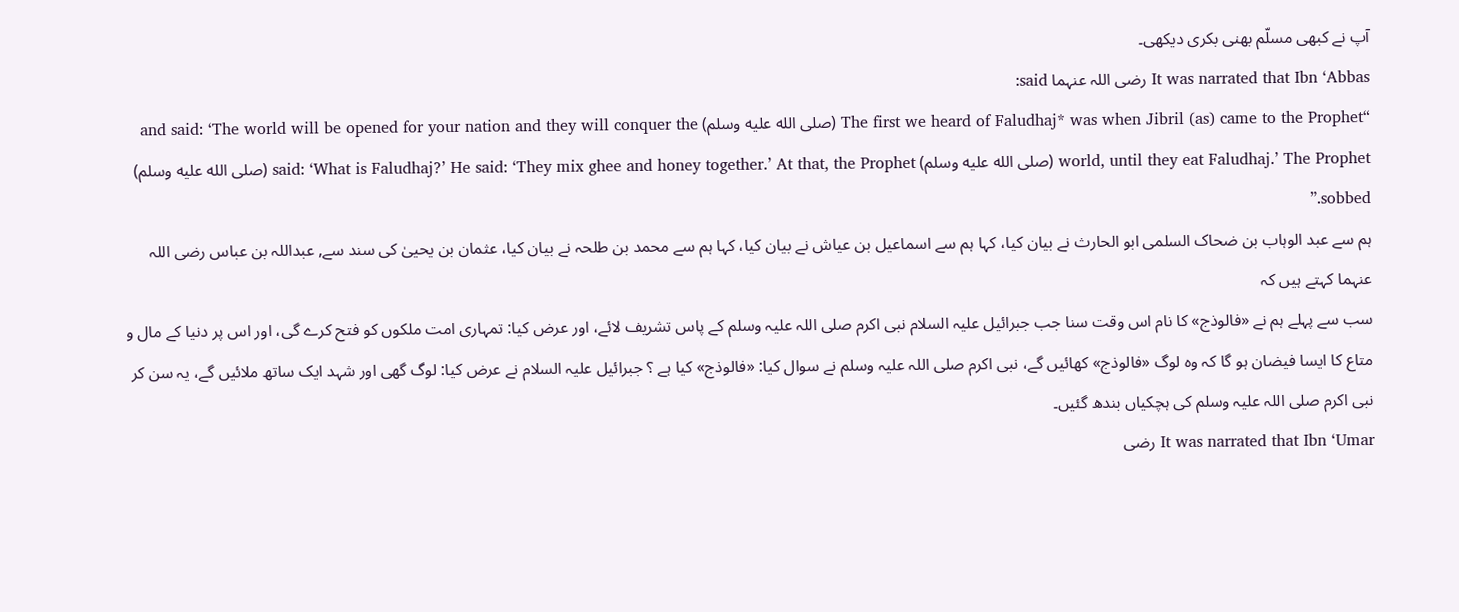آپ نے کبھی مسلّم بھنی بکری دیکھی۔
It was narrated that Ibn ‘Abbas رضی اللہ عنہما said:
“The first we heard of Faludhaj* was when Jibril (as) came to the Prophet (صلى الله عليه وسلم) and said: ‘The world will be opened for your nation and they will conquer the world, until they eat Faludhaj.’ The Prophet (صلى الله عليه وسلم) said: ‘What is Faludhaj?’ He said: ‘They mix ghee and honey together.’ At that, the Prophet (صلى الله عليه وسلم) sobbed.”
ہم سے عبد الوہاب بن ضحاک السلمی ابو الحارث نے بیان کیا، کہا ہم سے اسماعیل بن عیاش نے بیان کیا، کہا ہم سے محمد بن طلحہ نے بیان کیا، عثمان بن یحییٰ کی سند سے, عبداللہ بن عباس رضی اللہ عنہما کہتے ہیں کہ
سب سے پہلے ہم نے «فالوذج» کا نام اس وقت سنا جب جبرائیل علیہ السلام نبی اکرم صلی اللہ علیہ وسلم کے پاس تشریف لائے، اور عرض کیا: تمہاری امت ملکوں کو فتح کرے گی، اور اس پر دنیا کے مال و متاع کا ایسا فیضان ہو گا کہ وہ لوگ «فالوذج» کھائیں گے، نبی اکرم صلی اللہ علیہ وسلم نے سوال کیا: «فالوذج» کیا ہے ؟ جبرائیل علیہ السلام نے عرض کیا: لوگ گھی اور شہد ایک ساتھ ملائیں گے، یہ سن کر نبی اکرم صلی اللہ علیہ وسلم کی ہچکیاں بندھ گئیں۔
It was narrated that Ibn ‘Umar رضی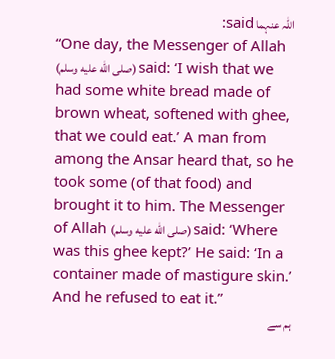اللہ عنہما said:
“One day, the Messenger of Allah (صلى الله عليه وسلم) said: ‘I wish that we had some white bread made of brown wheat, softened with ghee, that we could eat.’ A man from among the Ansar heard that, so he took some (of that food) and brought it to him. The Messenger of Allah (صلى الله عليه وسلم) said: ‘Where was this ghee kept?’ He said: ‘In a container made of mastigure skin.’ And he refused to eat it.”
ہم سے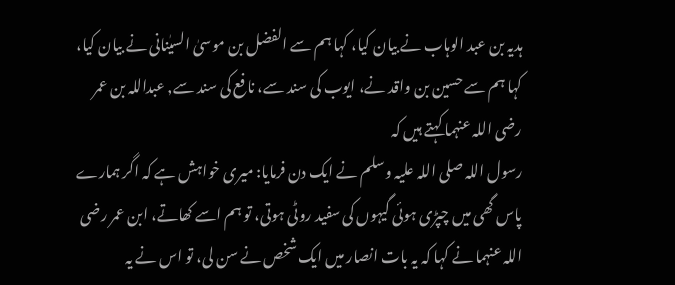ہدیہ بن عبد الوہاب نے بیان کیا، کہا ہم سے الفضل بن موسیٰ السیٰنانی نے بیان کیا، کہا ہم سے حسین بن واقد نے، ایوب کی سند سے، نافع کی سند سے, عبداللہ بن عمر رضی اللہ عنہما کہتے ہیں کہ
رسول اللہ صلی اللہ علیہ وسلم نے ایک دن فرمایا: میری خواہش ہے کہ اگر ہمارے پاس گھی میں چپڑی ہوئی گیہوں کی سفید روٹی ہوتی، تو ہم اسے کھاتے، ابن عمر رضی اللہ عنہما نے کہا کہ یہ بات انصار میں ایک شخص نے سن لی، تو اس نے یہ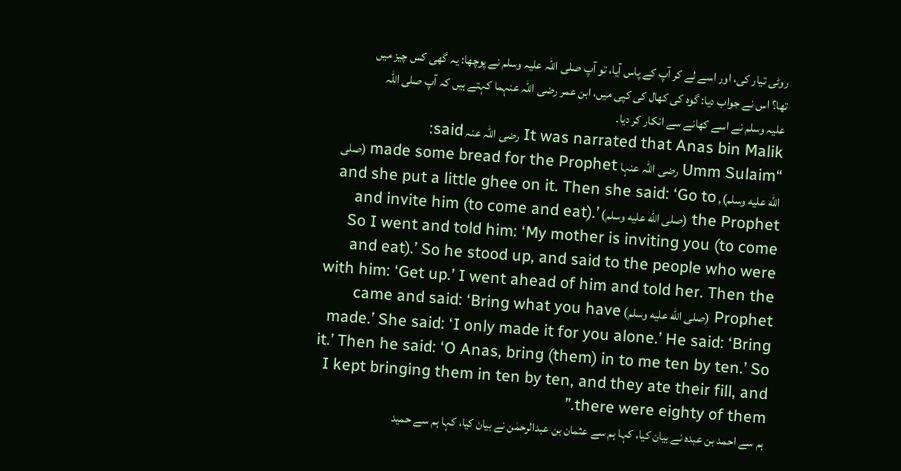روٹی تیار کی، اور اسے لے کر آپ کے پاس آیا، تو آپ صلی اللہ علیہ وسلم نے پوچھا: یہ گھی کس چیز میں تھا؟ اس نے جواب دیا: گوہ کی کھال کی کپی میں، ابن عمر رضی اللہ عنہما کہتے ہیں کہ آپ صلی اللہ علیہ وسلم نے اسے کھانے سے انکار کر دیا۔
It was narrated that Anas bin Malik رضی اللہ عنہ said:
“Umm Sulaim رضی اللہ عنہا made some bread for the Prophet (صلى الله عليه وسلم), and she put a little ghee on it. Then she said: ‘Go to the Prophet (صلى الله عليه وسلم) and invite him (to come and eat).’ So I went and told him: ‘My mother is inviting you (to come and eat).’ So he stood up, and said to the people who were with him: ‘Get up.’ I went ahead of him and told her. Then the Prophet (صلى الله عليه وسلم) came and said: ‘Bring what you have made.’ She said: ‘I only made it for you alone.’ He said: ‘Bring it.’ Then he said: ‘O Anas, bring (them) in to me ten by ten.’ So I kept bringing them in ten by ten, and they ate their fill, and there were eighty of them.”
ہم سے احمد بن عبدہ نے بیان کیا، کہا ہم سے عثمان بن عبدالرحمٰن نے بیان کیا، کہا ہم سے حمید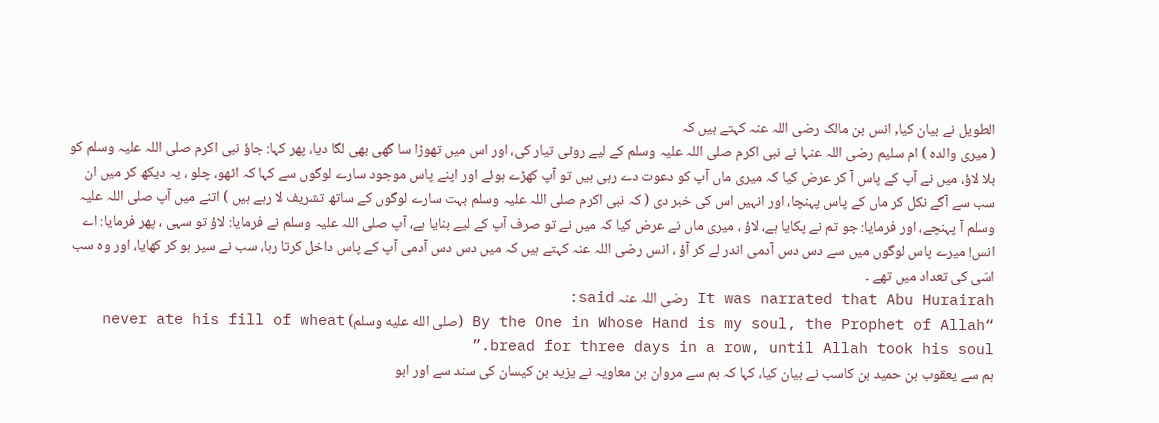الطویل نے بیان کیا, انس بن مالک رضی اللہ عنہ کہتے ہیں کہ
( میری والدہ ) ام سلیم رضی اللہ عنہا نے نبی اکرم صلی اللہ علیہ وسلم کے لیے روٹی تیار کی، اور اس میں تھوڑا سا گھی بھی لگا دیا، پھر کہا: جاؤ نبی اکرم صلی اللہ علیہ وسلم کو بلا لاؤ، میں نے آپ کے پاس آ کر عرض کیا کہ میری ماں آپ کو دعوت دے رہی ہیں تو آپ کھڑے ہوئے اور اپنے پاس موجود سارے لوگوں سے کہا کہ اٹھو، چلو ، یہ دیکھ کر میں ان سب سے آگے نکل کر ماں کے پاس پہنچا، اور انہیں اس کی خبر دی ( کہ نبی اکرم صلی اللہ علیہ وسلم بہت سارے لوگوں کے ساتھ تشریف لا رہے ہیں ) اتنے میں آپ صلی اللہ علیہ وسلم آ پہنچے، اور فرمایا: جو تم نے پکایا ہے، لاؤ ، میری ماں نے عرض کیا کہ میں نے تو صرف آپ کے لیے بنایا ہے، آپ صلی اللہ علیہ وسلم نے فرمایا: لاؤ تو سہی ، پھر فرمایا: اے انس! میرے پاس لوگوں میں سے دس دس آدمی اندر لے کر آؤ ، انس رضی اللہ عنہ کہتے ہیں کہ میں دس دس آدمی آپ کے پاس داخل کرتا رہا، سب نے سیر ہو کر کھایا، اور وہ سب اسّی کی تعداد میں تھے ۔
It was narrated that Abu Hurairah رضی اللہ عنہ said:
“By the One in Whose Hand is my soul, the Prophet of Allah (صلى الله عليه وسلم) never ate his fill of wheat bread for three days in a row, until Allah took his soul.”
ہم سے یعقوب بن حمید بن کاسب نے بیان کیا، کہا کہ ہم سے مروان بن معاویہ نے یزید بن کیسان کی سند سے اور ابو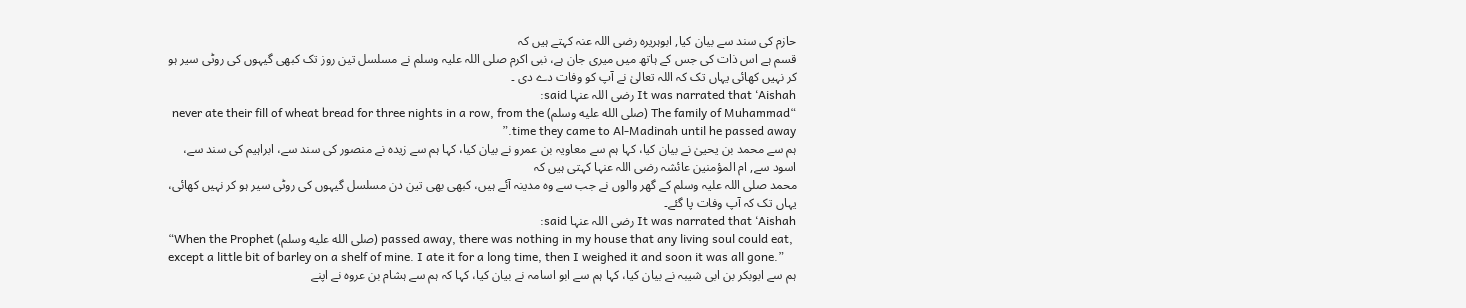حازم کی سند سے بیان کیا, ابوہریرہ رضی اللہ عنہ کہتے ہیں کہ
قسم ہے اس ذات کی جس کے ہاتھ میں میری جان ہے، نبی اکرم صلی اللہ علیہ وسلم نے مسلسل تین روز تک کبھی گیہوں کی روٹی سیر ہو کر نہیں کھائی یہاں تک کہ اللہ تعالیٰ نے آپ کو وفات دے دی ۔
It was narrated that ‘Aishah رضی اللہ عنہا said:
“The family of Muhammad (صلى الله عليه وسلم) never ate their fill of wheat bread for three nights in a row, from the time they came to Al-Madinah until he passed away.”
ہم سے محمد بن یحییٰ نے بیان کیا، کہا ہم سے معاویہ بن عمرو نے بیان کیا، کہا ہم سے زیدہ نے منصور کی سند سے، ابراہیم کی سند سے، اسود سے, ام المؤمنین عائشہ رضی اللہ عنہا کہتی ہیں کہ
محمد صلی اللہ علیہ وسلم کے گھر والوں نے جب سے وہ مدینہ آئے ہیں، کبھی بھی تین دن مسلسل گیہوں کی روٹی سیر ہو کر نہیں کھائی، یہاں تک کہ آپ وفات پا گئے۔
It was narrated that ‘Aishah رضی اللہ عنہا said:
“When the Prophet (صلى الله عليه وسلم) passed away, there was nothing in my house that any living soul could eat, except a little bit of barley on a shelf of mine. I ate it for a long time, then I weighed it and soon it was all gone.”
ہم سے ابوبکر بن ابی شیبہ نے بیان کیا، کہا ہم سے ابو اسامہ نے بیان کیا، کہا کہ ہم سے ہشام بن عروہ نے اپنے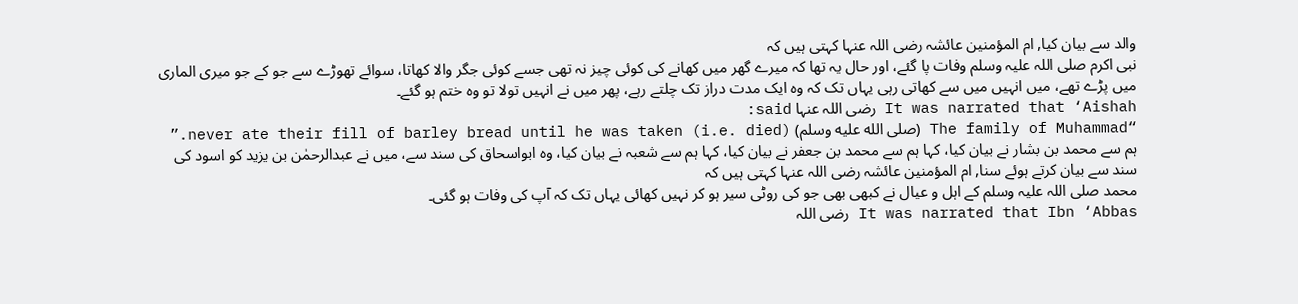والد سے بیان کیا, ام المؤمنین عائشہ رضی اللہ عنہا کہتی ہیں کہ
نبی اکرم صلی اللہ علیہ وسلم وفات پا گئے، اور حال یہ تھا کہ میرے گھر میں کھانے کی کوئی چیز نہ تھی جسے کوئی جگر والا کھاتا، سوائے تھوڑے سے جو کے جو میری الماری میں پڑے تھے، میں انہیں میں سے کھاتی رہی یہاں تک کہ وہ ایک مدت دراز تک چلتے رہے، پھر میں نے انہیں تولا تو وہ ختم ہو گئے۔
It was narrated that ‘Aishah رضی اللہ عنہا said:
“The family of Muhammad (صلى الله عليه وسلم) never ate their fill of barley bread until he was taken (i.e. died).”
ہم سے محمد بن بشار نے بیان کیا، کہا ہم سے محمد بن جعفر نے بیان کیا، کہا ہم سے شعبہ نے بیان کیا، وہ ابواسحاق کی سند سے، میں نے عبدالرحمٰن بن یزید کو اسود کی سند سے بیان کرتے ہوئے سنا, ام المؤمنین عائشہ رضی اللہ عنہا کہتی ہیں کہ
محمد صلی اللہ علیہ وسلم کے اہل و عیال نے کبھی بھی جو کی روٹی سیر ہو کر نہیں کھائی یہاں تک کہ آپ کی وفات ہو گئی۔
It was narrated that Ibn ‘Abbas رضی اللہ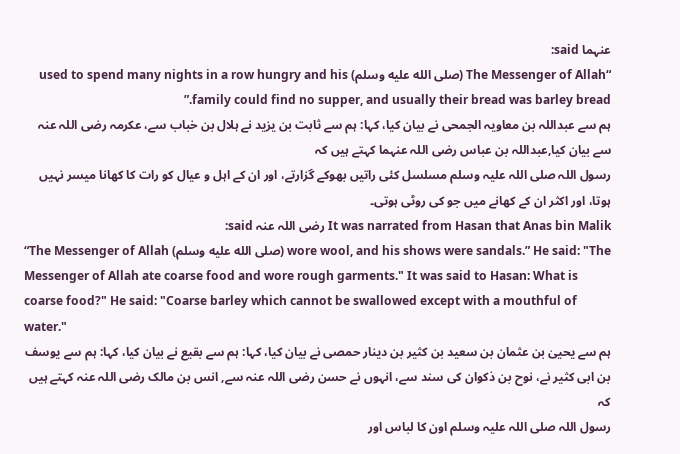عنہما said:
“The Messenger of Allah (صلى الله عليه وسلم) used to spend many nights in a row hungry and his family could find no supper, and usually their bread was barley bread.”
ہم سے عبداللہ بن معاویہ الجمحی نے بیان کیا، کہا: ہم سے ثابت بن یزید نے ہلال بن خباب سے، عکرمہ رضی اللہ عنہ سے بیان کیا,عبداللہ بن عباس رضی اللہ عنہما کہتے ہیں کہ
رسول اللہ صلی اللہ علیہ وسلم مسلسل کئی راتیں بھوکے گزارتے، اور ان کے اہل و عیال کو رات کا کھانا میسر نہیں ہوتا، اور اکثر ان کے کھانے میں جو کی روٹی ہوتی۔
It was narrated from Hasan that Anas bin Malik رضی اللہ عنہ said:
“The Messenger of Allah (صلى الله عليه وسلم) wore wool, and his shows were sandals.” He said: "The Messenger of Allah ate coarse food and wore rough garments." It was said to Hasan: What is coarse food?" He said: "Coarse barley which cannot be swallowed except with a mouthful of water."
ہم سے یحییٰ بن عثمان بن سعید بن کثیر بن دینار حمصی نے بیان کیا، کہا: ہم سے بقیع نے بیان کیا، کہا: ہم سے یوسف بن ابی کثیر نے، نوح بن ذکوان کی سند سے، انہوں نے حسن رضی اللہ عنہ سے, انس بن مالک رضی اللہ عنہ کہتے ہیں کہ
رسول اللہ صلی اللہ علیہ وسلم اون کا لباس اور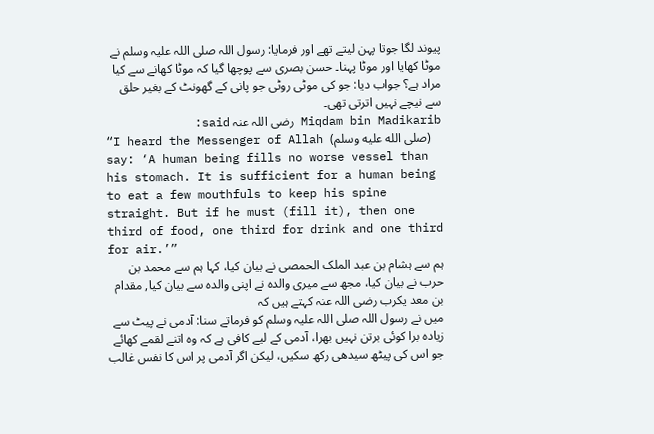پیوند لگا جوتا پہن لیتے تھے اور فرمایا: رسول اللہ صلی اللہ علیہ وسلم نے موٹا کھایا اور موٹا پہنا۔ حسن بصری سے پوچھا گیا کہ موٹا کھانے سے کیا مراد ہے؟ جواب دیا: جو کی موٹی روٹی جو پانی کے گھونٹ کے بغیر حلق سے نیچے نہیں اترتی تھی۔
Miqdam bin Madikarib رضی اللہ عنہ said:
“I heard the Messenger of Allah (صلى الله عليه وسلم) say: ‘A human being fills no worse vessel than his stomach. It is sufficient for a human being to eat a few mouthfuls to keep his spine straight. But if he must (fill it), then one third of food, one third for drink and one third for air.’”
ہم سے ہشام بن عبد الملک الحمصی نے بیان کیا، کہا ہم سے محمد بن حرب نے بیان کیا، مجھ سے میری والدہ نے اپنی والدہ سے بیان کیا, مقدام بن معد یکرب رضی اللہ عنہ کہتے ہیں کہ
میں نے رسول اللہ صلی اللہ علیہ وسلم کو فرماتے سنا: آدمی نے پیٹ سے زیادہ برا کوئی برتن نہیں بھرا، آدمی کے لیے کافی ہے کہ وہ اتنے لقمے کھائے جو اس کی پیٹھ سیدھی رکھ سکیں، لیکن اگر آدمی پر اس کا نفس غالب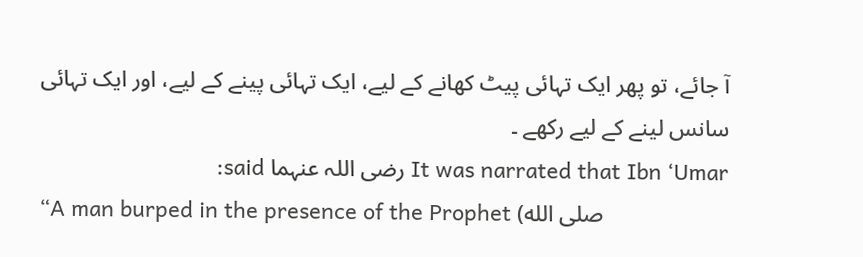آ جائے، تو پھر ایک تہائی پیٹ کھانے کے لیے، ایک تہائی پینے کے لیے، اور ایک تہائی سانس لینے کے لیے رکھے ۔
It was narrated that Ibn ‘Umar رضی اللہ عنہما said:
“A man burped in the presence of the Prophet (صلى الله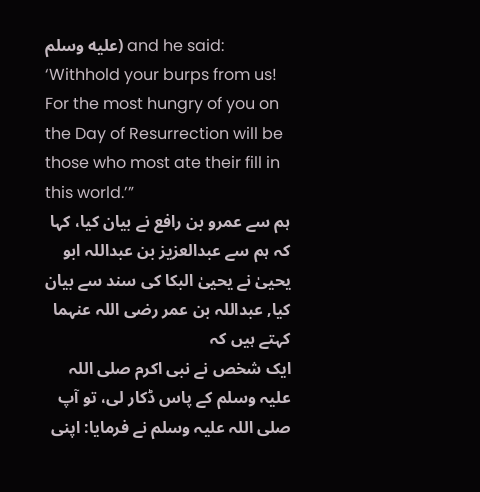عليه وسلم) and he said: ‘Withhold your burps from us! For the most hungry of you on the Day of Resurrection will be those who most ate their fill in this world.’”
ہم سے عمرو بن رافع نے بیان کیا، کہا کہ ہم سے عبدالعزیز بن عبداللہ ابو یحییٰ نے یحییٰ البکا کی سند سے بیان کیا, عبداللہ بن عمر رضی اللہ عنہما کہتے ہیں کہ
ایک شخص نے نبی اکرم صلی اللہ علیہ وسلم کے پاس ڈکار لی، تو آپ صلی اللہ علیہ وسلم نے فرمایا: اپنی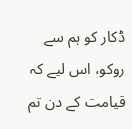ڈکار کو ہم سے روکو، اس لیے کہ قیامت کے دن تم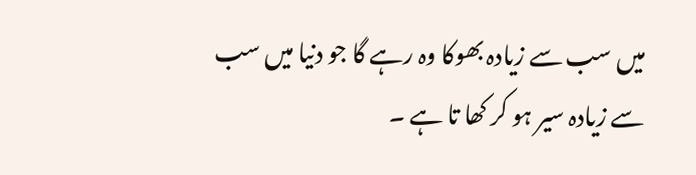میں سب سے زیادہ بھوکا وہ رہے گا جو دنیا میں سب سے زیادہ سیر ہو کر کھا تا ہے ۔